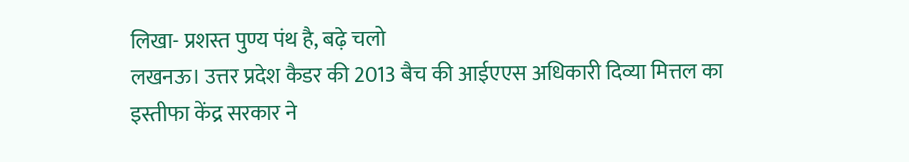लिखा- प्रशस्त पुण्य पंथ है, बढ़े चलो
लखनऊ। उत्तर प्रदेश कैडर की 2013 बैच की आईएएस अधिकारी दिव्या मित्तल का इस्तीफा केंद्र सरकार ने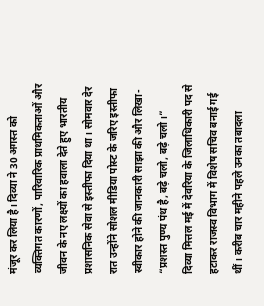मंजूर कर लिया है। दिव्या ने 30 अगस्त को व्यक्तिगत कारणों, पारिवारिक प्राथमिकताओं और जीवन के नए लक्ष्यों का हवाला देते हुए भारतीय प्रशासनिक सेवा से इस्तीफा दिया था। सोमवार देर रात उन्होंने सोशल मीडिया पोस्ट के जरिए इस्तीफा स्वीकार होने की जानकारी साझा की और लिखा- “प्रशस्त पुण्य पंथ है, बढ़े चलो, बढ़े चलो।”
दिव्या मित्तल मई में देवरिया के जिलाधिकारी पद से हटाकर राजस्व विभाग में विशेष सचिव बनाई गई थीं। करीब चार महीने पहले उनका तबादला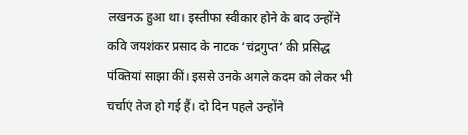लखनऊ हुआ था। इस्तीफा स्वीकार होने के बाद उन्होंने कवि जयशंकर प्रसाद के नाटक ‘चंद्रगुप्त’ की प्रसिद्ध पंक्तियां साझा कीं। इससे उनके अगले कदम को लेकर भी चर्चाएं तेज हो गई हैं। दो दिन पहले उन्होंने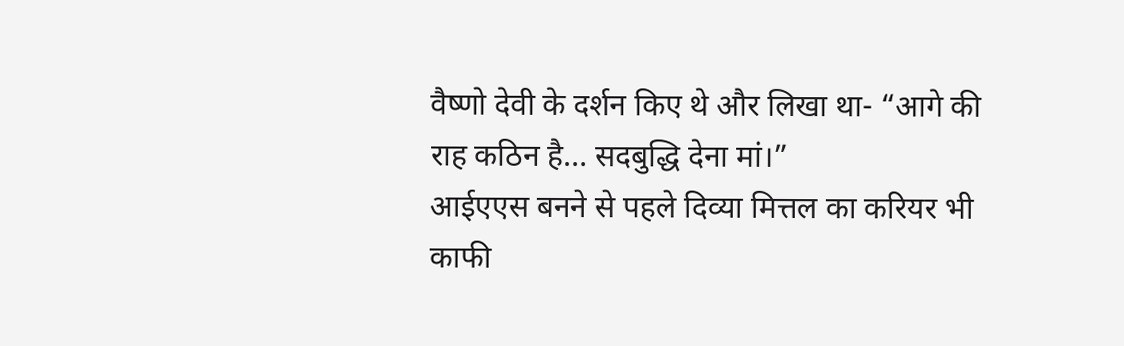वैष्णो देवी के दर्शन किए थे और लिखा था- “आगे की राह कठिन है… सदबुद्धि देना मां।”
आईएएस बनने से पहले दिव्या मित्तल का करियर भी काफी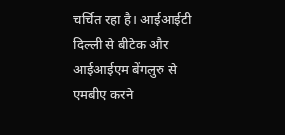चर्चित रहा है। आईआईटी दिल्ली से बीटेक और आईआईएम बेंगलुरु से एमबीए करने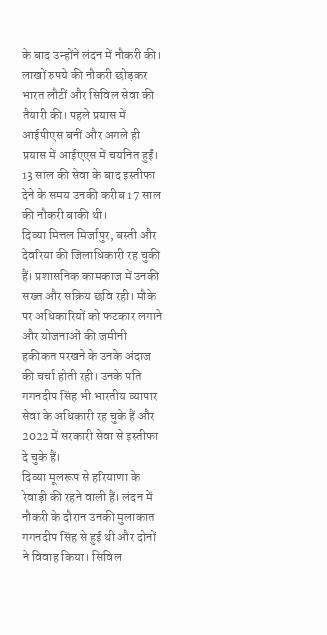के बाद उन्होंने लंदन में नौकरी की। लाखों रुपये की नौकरी छोड़कर भारत लौटीं और सिविल सेवा की तैयारी की। पहले प्रयास में आईपीएस बनीं और अगले ही प्रयास में आईएएस में चयनित हुईं। 13 साल की सेवा के बाद इस्तीफा देने के समय उनकी करीब 17 साल की नौकरी बाकी थी।
दिव्या मित्तल मिर्जापुर, बस्ती और देवरिया की जिलाधिकारी रह चुकी हैं। प्रशासनिक कामकाज में उनकी सख्त और सक्रिय छवि रही। मौके पर अधिकारियों को फटकार लगाने और योजनाओं की जमीनी हकीकत परखने के उनके अंदाज की चर्चा होती रही। उनके पति गगनदीप सिंह भी भारतीय व्यापार सेवा के अधिकारी रह चुके हैं और 2022 में सरकारी सेवा से इस्तीफा दे चुके हैं।
दिव्या मूलरूप से हरियाणा के रेवाड़ी की रहने वाली हैं। लंदन में नौकरी के दौरान उनकी मुलाकात गगनदीप सिंह से हुई थी और दोनों ने विवाह किया। सिविल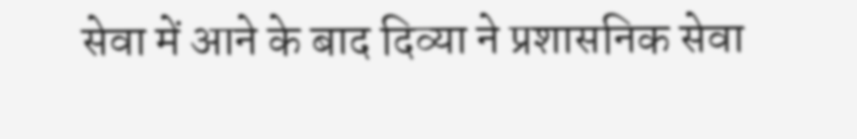सेवा में आने के बाद दिव्या ने प्रशासनिक सेवा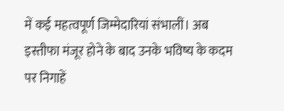में कई महत्वपूर्ण जिम्मेदारियां संभालीं। अब इस्तीफा मंजूर होने के बाद उनके भविष्य के कदम पर निगाहें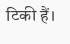टिकी हैं।